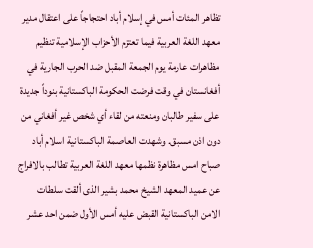تظاهر المئات أمس في إسلام أباد احتجاجاً على اعتقال مدير معهد اللغة العربية فيما تعتزم الأحزاب الإسلامية تنظيم مظاهرات عارمة يوم الجمعة المقبل ضد الحرب الجارية في أفغانستان في وقت فرضت الحكومة الباكستانية بنوداً جديدة على سفير طالبان ومنعته من لقاء أي شخص غير أفغاني من دون اذن مسبق. وشهدت العاصمة الباكستانية اسلام أباد صباح امس مظاهرة نظمها معهد اللغة العربية تطالب بالافراج عن عميد المعهد الشيخ محمد بشير الذى ألقت سلطات الامن الباكستانية القبض عليه أمس الأول ضمن احد عشر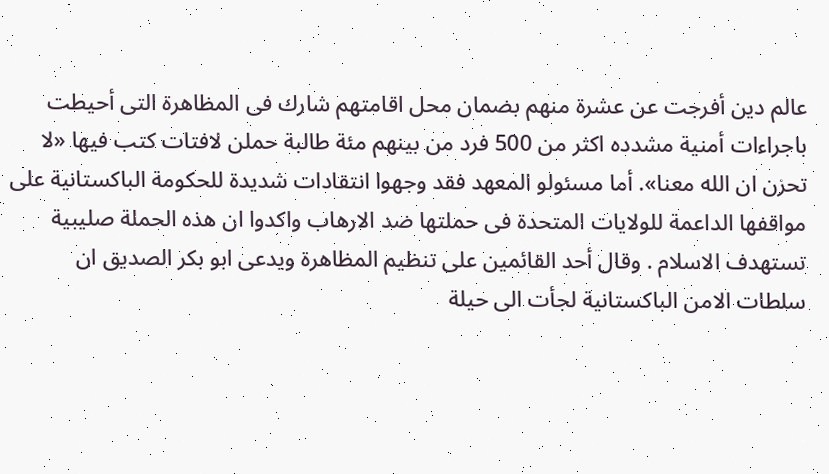عالم دين أفرجت عن عشرة منهم بضمان محل اقامتهم شارك فى المظاهرة التى أحيطت باجراءات أمنية مشدده اكثر من 500 فرد من بينهم مئة طالبة حملن لافتات كتب فيها «لا تحزن ان الله معنا». أما مسئولو المعهد فقد وجهوا انتقادات شديدة للحكومة الباكستانية على مواقفها الداعمة للولايات المتحدة فى حملتها ضد الارهاب واكدوا ان هذه الحملة صليبية تستهدف الاسلام . وقال أحد القائمين على تنظيم المظاهرة ويدعى ابو بكر الصديق ان سلطات الامن الباكستانية لجأت الى حيلة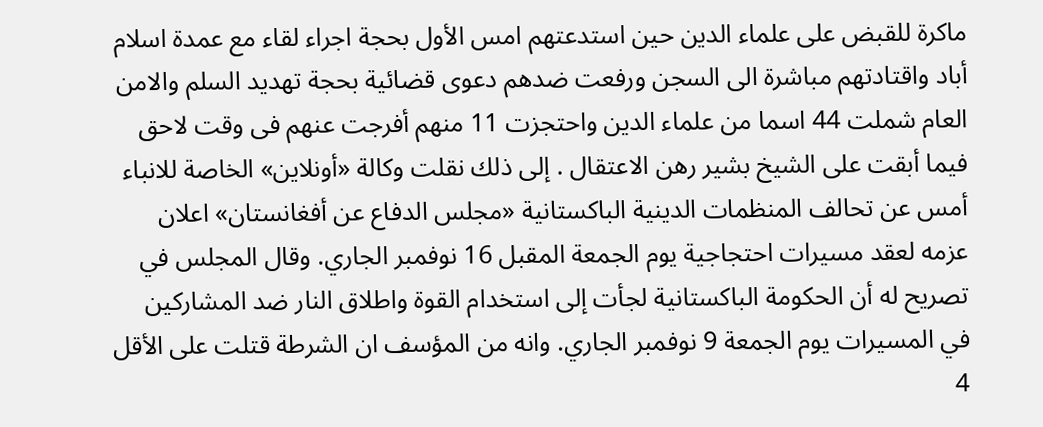ماكرة للقبض على علماء الدين حين استدعتهم امس الأول بحجة اجراء لقاء مع عمدة اسلام أباد واقتادتهم مباشرة الى السجن ورفعت ضدهم دعوى قضائية بحجة تهديد السلم والامن العام شملت 44 اسما من علماء الدين واحتجزت 11 منهم أفرجت عنهم فى وقت لاحق فيما أبقت على الشيخ بشير رهن الاعتقال . إلى ذلك نقلت وكالة «أونلاين» الخاصة للانباء أمس عن تحالف المنظمات الدينية الباكستانية «مجلس الدفاع عن أفغانستان» اعلان عزمه لعقد مسيرات احتجاجية يوم الجمعة المقبل 16 نوفمبر الجاري. وقال المجلس في تصريح له أن الحكومة الباكستانية لجأت إلى استخدام القوة واطلاق النار ضد المشاركين في المسيرات يوم الجمعة 9 نوفمبر الجاري. وانه من المؤسف ان الشرطة قتلت على الأقل 4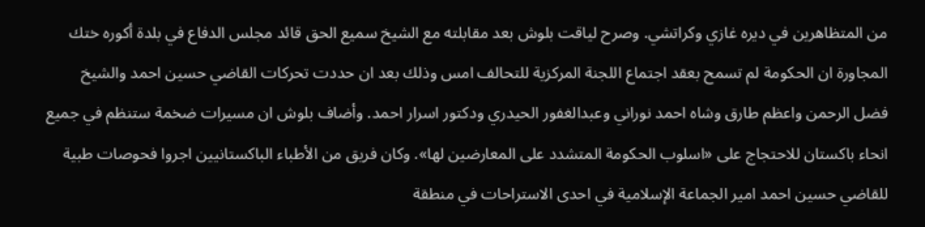من المتظاهرين في ديره غازي وكراتشي. وصرح لياقت بلوش بعد مقابلته مع الشيخ سميع الحق قائد مجلس الدفاع في بلدة أكوره ختك المجاورة ان الحكومة لم تسمح بعقد اجتماع اللجنة المركزية للتحالف امس وذلك بعد ان حددت تحركات القاضي حسين احمد والشيخ فضل الرحمن واعظم طارق وشاه احمد نوراني وعبدالغفور الحيدري ودكتور اسرار احمد. وأضاف بلوش ان مسيرات ضخمة ستنظم في جميع انحاء باكستان للاحتجاج على «اسلوب الحكومة المتشدد على المعارضين لها». وكان فريق من الأطباء الباكستانيين اجروا فحوصات طبية للقاضي حسين احمد امير الجماعة الإسلامية في احدى الاستراحات في منطقة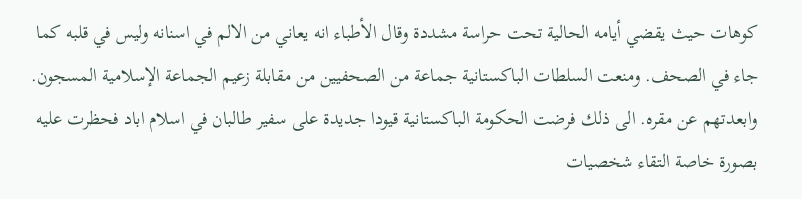كوهات حيث يقضي أيامه الحالية تحت حراسة مشددة وقال الأطباء انه يعاني من الالم في اسنانه وليس في قلبه كما جاء في الصحف. ومنعت السلطات الباكستانية جماعة من الصحفيين من مقابلة زعيم الجماعة الإسلامية المسجون. وابعدتهم عن مقره. الى ذلك فرضت الحكومة الباكستانية قيودا جديدة على سفير طالبان في اسلام اباد فحظرت عليه بصورة خاصة التقاء شخصيات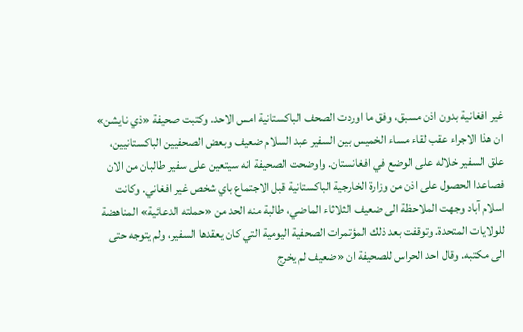غير افغانية بدون اذن مسبق، وفق ما اوردت الصحف الباكستانية امس الاحد. وكتبت صحيفة «ذي نايشن» ان هذا الاجراء عقب لقاء مساء الخميس بين السفير عبد السلام ضعيف وبعض الصحفيين الباكستانيين، علق السفير خلاله على الوضع في افغانستان. واوضحت الصحيفة انه سيتعين على سفير طالبان من الان فصاعدا الحصول على اذن من وزارة الخارجية الباكستانية قبل الاجتماع باي شخص غير افغاني. وكانت اسلام آباد وجهت الملاحظة الى ضعيف الثلاثاء الماضي، طالبة منه الحد من «حملته الدعائية» المناهضة للولايات المتحدة. وتوقفت بعد ذلك المؤتمرات الصحفية اليومية التي كان يعقدها السفير، ولم يتوجه حتى الى مكتبه. وقال احد الحراس للصحيفة ان «ضعيف لم يخرج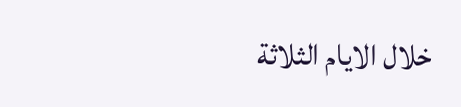خلال الايام الثلاثة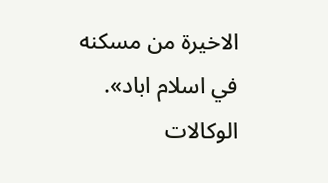الاخيرة من مسكنه في اسلام اباد». الوكالات